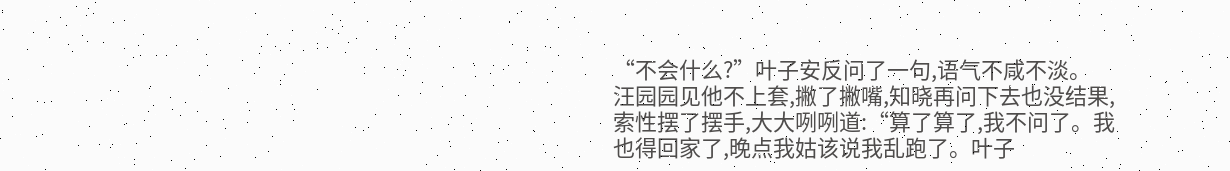“不会什么?”叶子安反问了一句,语气不咸不淡。
汪园园见他不上套,撇了撇嘴,知晓再问下去也没结果,索性摆了摆手,大大咧咧道:“算了算了,我不问了。我也得回家了,晚点我姑该说我乱跑了。叶子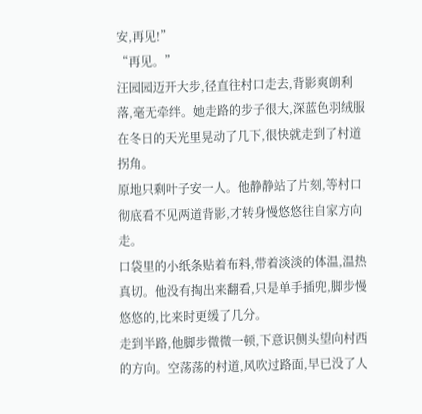安,再见!”
“再见。”
汪园园迈开大步,径直往村口走去,背影爽朗利落,毫无牵绊。她走路的步子很大,深蓝色羽绒服在冬日的天光里晃动了几下,很快就走到了村道拐角。
原地只剩叶子安一人。他静静站了片刻,等村口彻底看不见两道背影,才转身慢悠悠往自家方向走。
口袋里的小纸条贴着布料,带着淡淡的体温,温热真切。他没有掏出来翻看,只是单手插兜,脚步慢悠悠的,比来时更缓了几分。
走到半路,他脚步微微一顿,下意识侧头望向村西的方向。空荡荡的村道,风吹过路面,早已没了人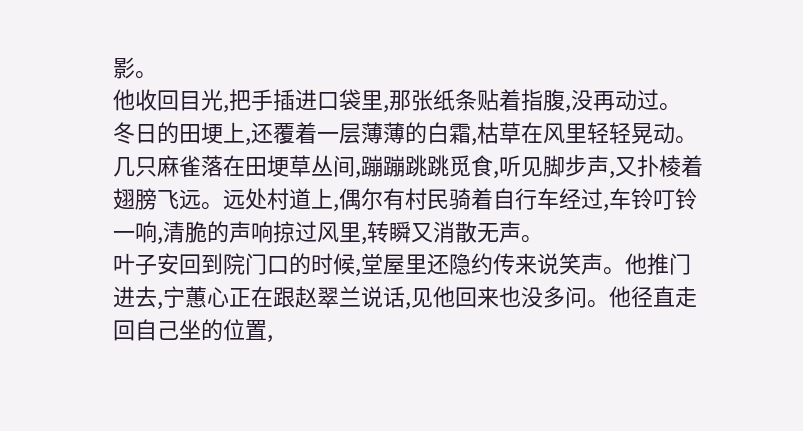影。
他收回目光,把手插进口袋里,那张纸条贴着指腹,没再动过。
冬日的田埂上,还覆着一层薄薄的白霜,枯草在风里轻轻晃动。几只麻雀落在田埂草丛间,蹦蹦跳跳觅食,听见脚步声,又扑棱着翅膀飞远。远处村道上,偶尔有村民骑着自行车经过,车铃叮铃一响,清脆的声响掠过风里,转瞬又消散无声。
叶子安回到院门口的时候,堂屋里还隐约传来说笑声。他推门进去,宁蕙心正在跟赵翠兰说话,见他回来也没多问。他径直走回自己坐的位置,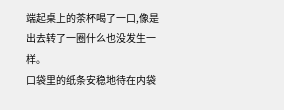端起桌上的茶杯喝了一口,像是出去转了一圈什么也没发生一样。
口袋里的纸条安稳地待在内袋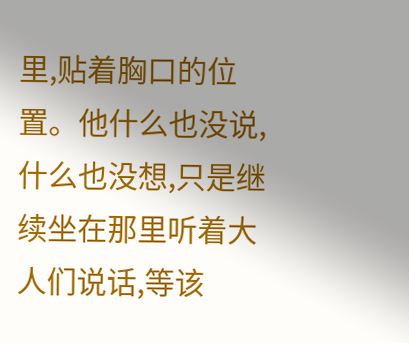里,贴着胸口的位置。他什么也没说,什么也没想,只是继续坐在那里听着大人们说话,等该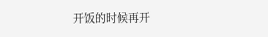开饭的时候再开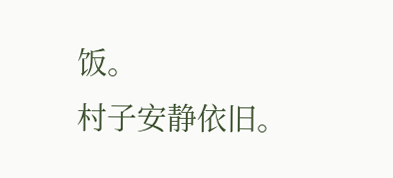饭。
村子安静依旧。